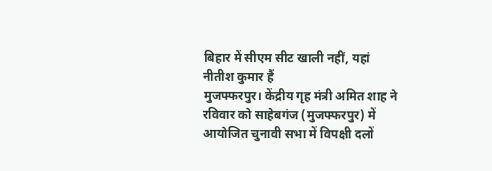बिहार में सीएम सीट खाली नहीं, यहां नीतीश कुमार हैं
मुजफ्फरपुर। केंद्रीय गृह मंत्री अमित शाह ने रविवार को साहेबगंज (मुजफ्फरपुर) में आयोजित चुनावी सभा में विपक्षी दलों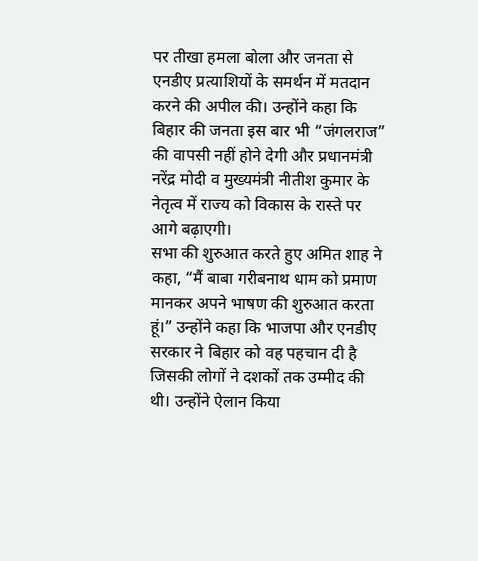पर तीखा हमला बोला और जनता से एनडीए प्रत्याशियों के समर्थन में मतदान करने की अपील की। उन्होंने कहा कि बिहार की जनता इस बार भी “जंगलराज” की वापसी नहीं होने देगी और प्रधानमंत्री नरेंद्र मोदी व मुख्यमंत्री नीतीश कुमार के नेतृत्व में राज्य को विकास के रास्ते पर आगे बढ़ाएगी।
सभा की शुरुआत करते हुए अमित शाह ने कहा, “मैं बाबा गरीबनाथ धाम को प्रमाण मानकर अपने भाषण की शुरुआत करता हूं।” उन्होंने कहा कि भाजपा और एनडीए सरकार ने बिहार को वह पहचान दी है जिसकी लोगों ने दशकों तक उम्मीद की थी। उन्होंने ऐलान किया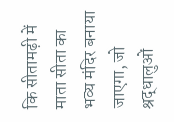कि सीतामढ़ी में माता सीता का भव्य मंदिर बनाया जाएगा, जो श्रद्धालुओं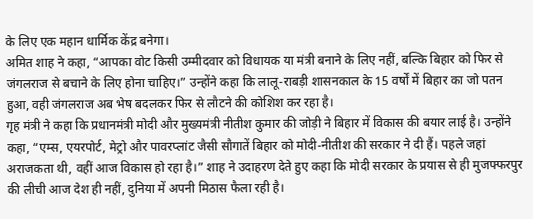के लिए एक महान धार्मिक केंद्र बनेगा।
अमित शाह ने कहा, “आपका वोट किसी उम्मीदवार को विधायक या मंत्री बनाने के लिए नहीं, बल्कि बिहार को फिर से जंगलराज से बचाने के लिए होना चाहिए।” उन्होंने कहा कि लालू-राबड़ी शासनकाल के 15 वर्षों में बिहार का जो पतन हुआ, वही जंगलराज अब भेष बदलकर फिर से लौटने की कोशिश कर रहा है।
गृह मंत्री ने कहा कि प्रधानमंत्री मोदी और मुख्यमंत्री नीतीश कुमार की जोड़ी ने बिहार में विकास की बयार लाई है। उन्होंने कहा, “एम्स, एयरपोर्ट, मेट्रो और पावरप्लांट जैसी सौगातें बिहार को मोदी-नीतीश की सरकार ने दी हैं। पहले जहां अराजकता थी, वहीं आज विकास हो रहा है।” शाह ने उदाहरण देते हुए कहा कि मोदी सरकार के प्रयास से ही मुजफ्फरपुर की लीची आज देश ही नहीं, दुनिया में अपनी मिठास फैला रही है।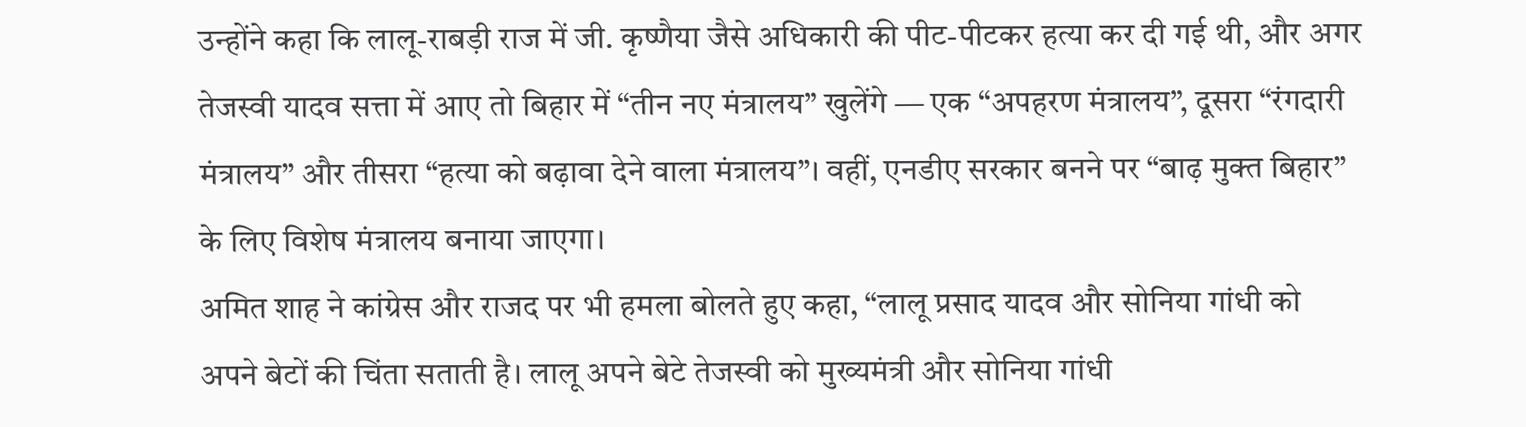उन्होंने कहा कि लालू-राबड़ी राज में जी. कृष्णैया जैसे अधिकारी की पीट-पीटकर हत्या कर दी गई थी, और अगर तेजस्वी यादव सत्ता में आए तो बिहार में “तीन नए मंत्रालय” खुलेंगे — एक “अपहरण मंत्रालय”, दूसरा “रंगदारी मंत्रालय” और तीसरा “हत्या को बढ़ावा देने वाला मंत्रालय”। वहीं, एनडीए सरकार बनने पर “बाढ़ मुक्त बिहार” के लिए विशेष मंत्रालय बनाया जाएगा।
अमित शाह ने कांग्रेस और राजद पर भी हमला बोलते हुए कहा, “लालू प्रसाद यादव और सोनिया गांधी को अपने बेटों की चिंता सताती है। लालू अपने बेटे तेजस्वी को मुख्यमंत्री और सोनिया गांधी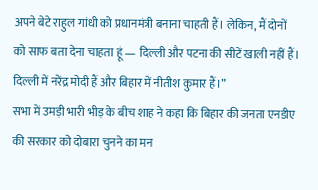अपने बेटे राहुल गांधी को प्रधानमंत्री बनाना चाहती हैं। लेकिन, मैं दोनों को साफ बता देना चाहता हूं — दिल्ली और पटना की सीटें खाली नहीं हैं। दिल्ली में नरेंद्र मोदी हैं और बिहार में नीतीश कुमार हैं।”
सभा में उमड़ी भारी भीड़ के बीच शाह ने कहा कि बिहार की जनता एनडीए की सरकार को दोबारा चुनने का मन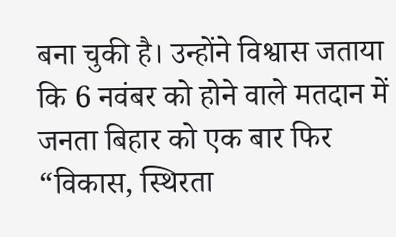बना चुकी है। उन्होंने विश्वास जताया कि 6 नवंबर को होने वाले मतदान में जनता बिहार को एक बार फिर “विकास, स्थिरता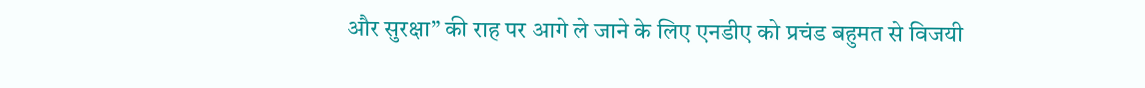और सुरक्षा” की राह पर आगे ले जाने के लिए एनडीए को प्रचंड बहुमत से विजयी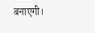बनाएगी।